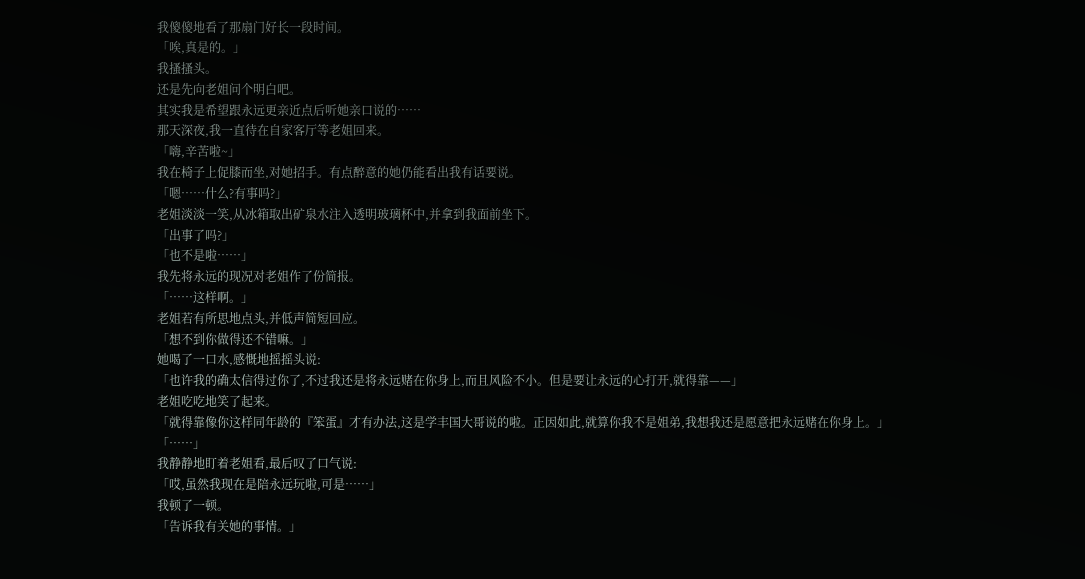我傻傻地看了那扇门好长一段时间。
「唉,真是的。」
我搔搔头。
还是先向老姐问个明白吧。
其实我是希望跟永远更亲近点后听她亲口说的……
那天深夜,我一直待在自家客厅等老姐回来。
「嗨,辛苦啦~」
我在椅子上促膝而坐,对她招手。有点醉意的她仍能看出我有话要说。
「嗯……什么?有事吗?」
老姐淡淡一笑,从冰箱取出矿泉水注入透明玻璃杯中,并拿到我面前坐下。
「出事了吗?」
「也不是啦……」
我先将永远的现况对老姐作了份简报。
「……这样啊。」
老姐若有所思地点头,并低声简短回应。
「想不到你做得还不错嘛。」
她喝了一口水,感慨地摇摇头说:
「也许我的确太信得过你了,不过我还是将永远赌在你身上,而且风险不小。但是要让永远的心打开,就得靠——」
老姐吃吃地笑了起来。
「就得靠像你这样同年龄的『笨蛋』才有办法,这是学丰国大哥说的啦。正因如此,就算你我不是姐弟,我想我还是愿意把永远赌在你身上。」
「……」
我静静地盯着老姐看,最后叹了口气说:
「哎,虽然我现在是陪永远玩啦,可是……」
我顿了一顿。
「告诉我有关她的事情。」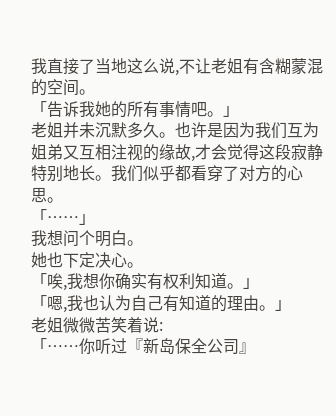我直接了当地这么说,不让老姐有含糊蒙混的空间。
「告诉我她的所有事情吧。」
老姐并未沉默多久。也许是因为我们互为姐弟又互相注视的缘故,才会觉得这段寂静特别地长。我们似乎都看穿了对方的心思。
「……」
我想问个明白。
她也下定决心。
「唉,我想你确实有权利知道。」
「嗯,我也认为自己有知道的理由。」
老姐微微苦笑着说:
「……你听过『新岛保全公司』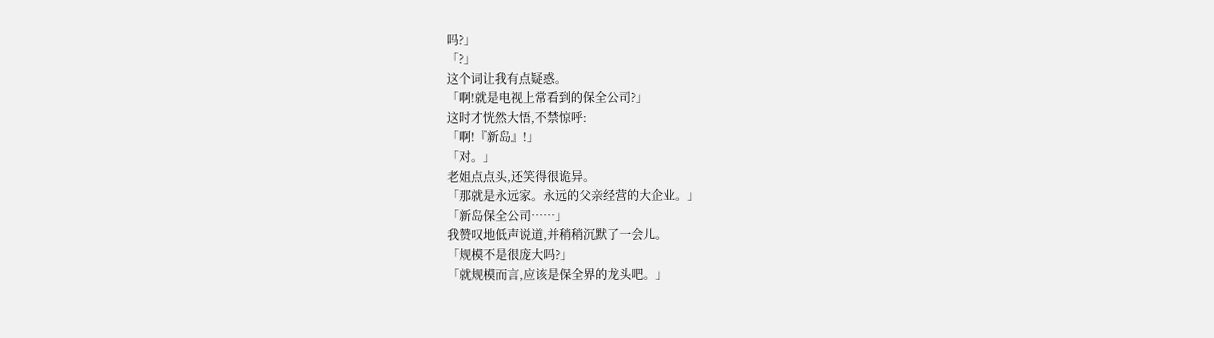吗?」
「?」
这个词让我有点疑惑。
「啊!就是电视上常看到的保全公司?」
这时才恍然大悟,不禁惊呼:
「啊!『新岛』!」
「对。」
老姐点点头,还笑得很诡异。
「那就是永远家。永远的父亲经营的大企业。」
「新岛保全公司……」
我赞叹地低声说道,并稍稍沉默了一会儿。
「规模不是很庞大吗?」
「就规模而言,应该是保全界的龙头吧。」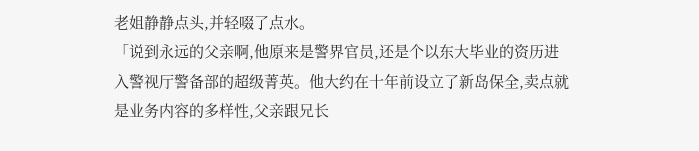老姐静静点头,并轻啜了点水。
「说到永远的父亲啊,他原来是警界官员,还是个以东大毕业的资历进入警视厅警备部的超级菁英。他大约在十年前设立了新岛保全,卖点就是业务内容的多样性,父亲跟兄长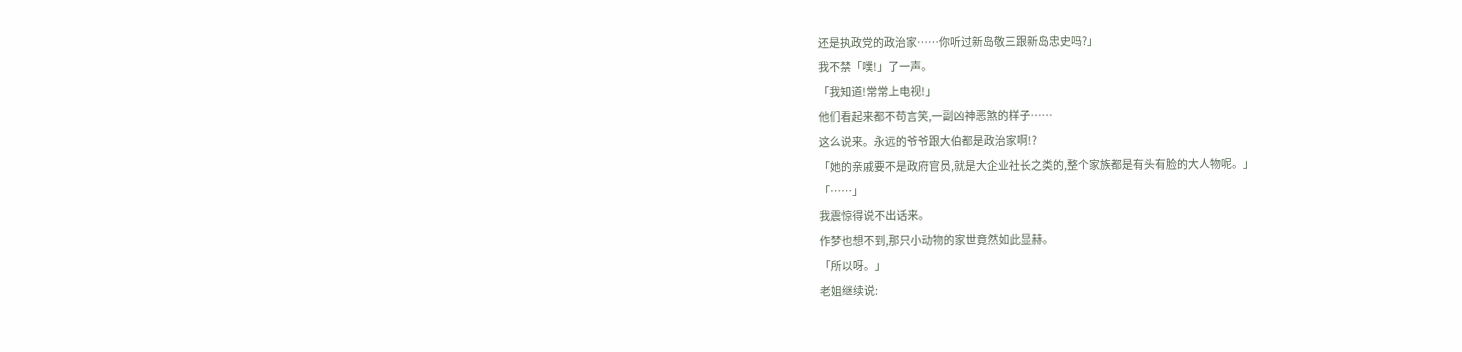还是执政党的政治家……你听过新岛敬三跟新岛忠史吗?」
我不禁「噗!」了一声。
「我知道!常常上电视!」
他们看起来都不苟言笑,一副凶神恶煞的样子……
这么说来。永远的爷爷跟大伯都是政治家啊!?
「她的亲戚要不是政府官员,就是大企业社长之类的,整个家族都是有头有脸的大人物呢。」
「……」
我震惊得说不出话来。
作梦也想不到,那只小动物的家世竟然如此显赫。
「所以呀。」
老姐继续说: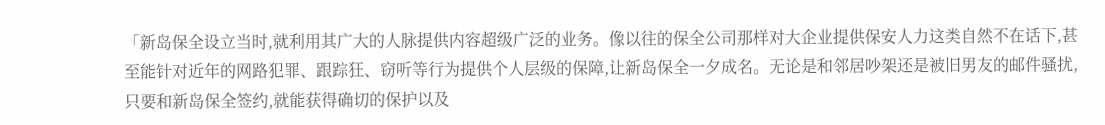「新岛保全设立当时,就利用其广大的人脉提供内容超级广泛的业务。像以往的保全公司那样对大企业提供保安人力这类自然不在话下,甚至能针对近年的网路犯罪、跟踪狂、窃听等行为提供个人层级的保障,让新岛保全一夕成名。无论是和邻居吵架还是被旧男友的邮件骚扰,只要和新岛保全签约,就能获得确切的保护以及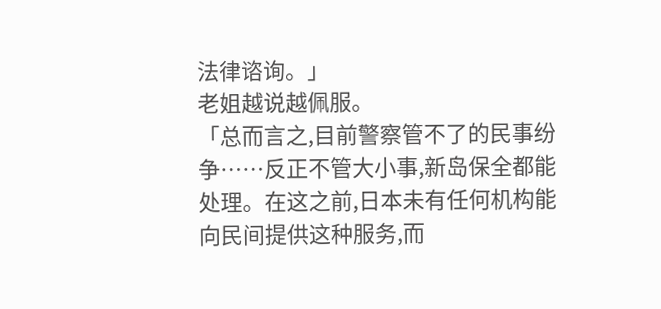法律谘询。」
老姐越说越佩服。
「总而言之,目前警察管不了的民事纷争……反正不管大小事,新岛保全都能处理。在这之前,日本未有任何机构能向民间提供这种服务,而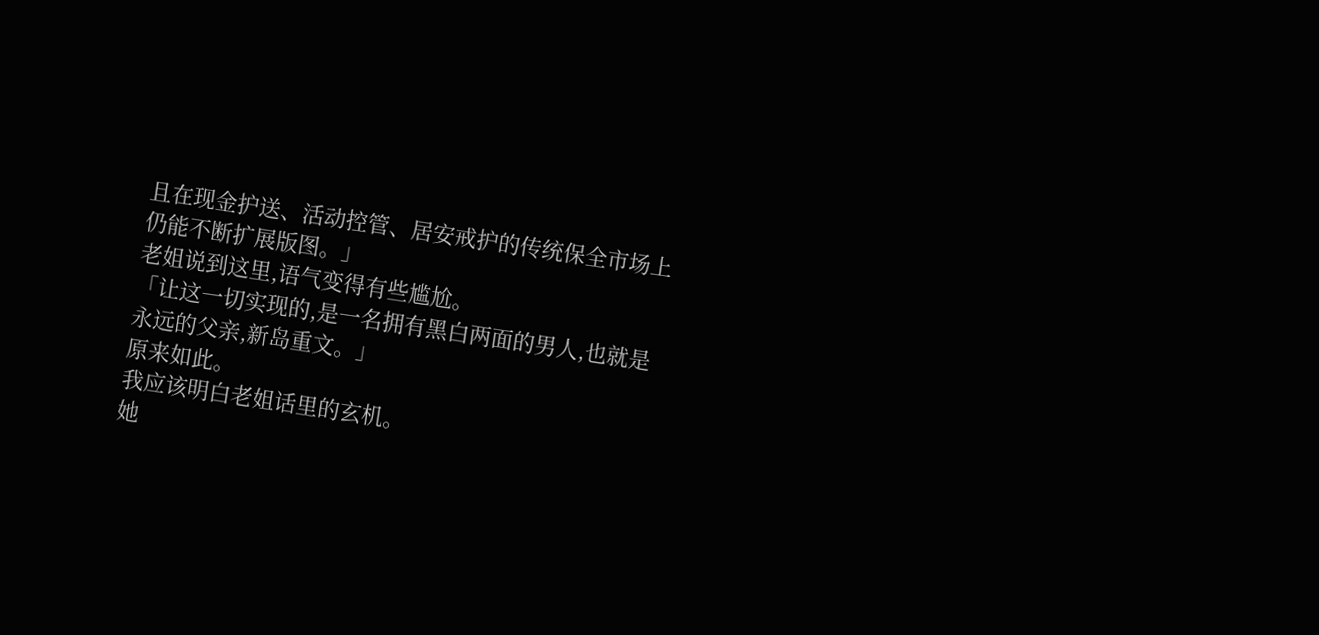且在现金护送、活动控管、居安戒护的传统保全市场上仍能不断扩展版图。」
老姐说到这里,语气变得有些尴尬。
「让这一切实现的,是一名拥有黑白两面的男人,也就是永远的父亲,新岛重文。」
原来如此。
我应该明白老姐话里的玄机。
她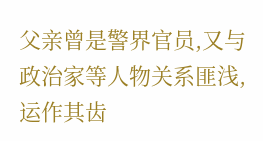父亲曾是警界官员,又与政治家等人物关系匪浅,运作其齿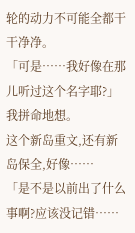轮的动力不可能全都干干净净。
「可是……我好像在那儿听过这个名字耶?」
我拼命地想。
这个新岛重文,还有新岛保全,好像……
「是不是以前出了什么事啊?应该没记错……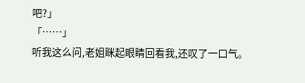吧?」
「……」
听我这么问,老姐眯起眼睛回看我,还叹了一口气。